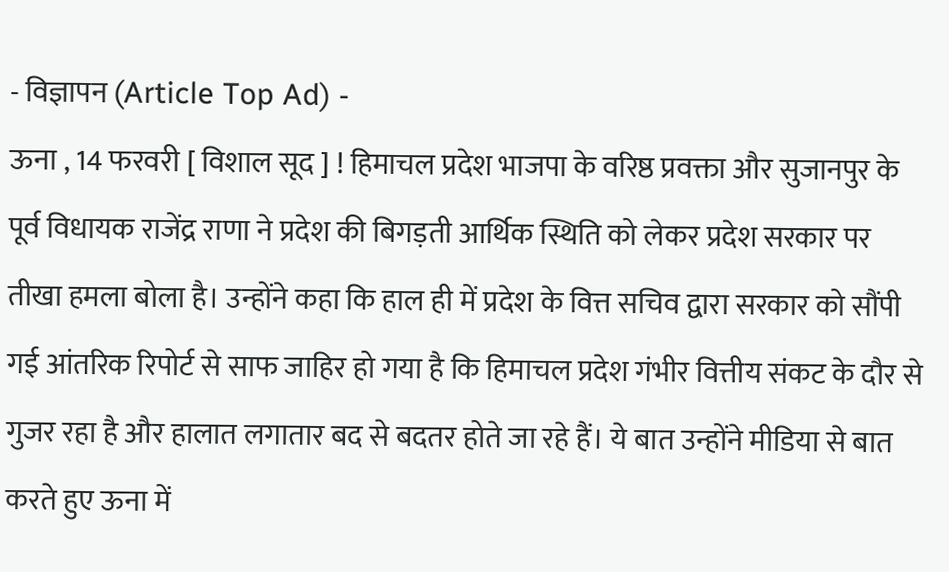- विज्ञापन (Article Top Ad) -
ऊना , 14 फरवरी [ विशाल सूद ] ! हिमाचल प्रदेश भाजपा के वरिष्ठ प्रवक्ता और सुजानपुर के पूर्व विधायक राजेंद्र राणा ने प्रदेश की बिगड़ती आर्थिक स्थिति को लेकर प्रदेश सरकार पर तीखा हमला बोला है। उन्होंने कहा कि हाल ही में प्रदेश के वित्त सचिव द्वारा सरकार को सौंपी गई आंतरिक रिपोर्ट से साफ जाहिर हो गया है कि हिमाचल प्रदेश गंभीर वित्तीय संकट के दौर से गुजर रहा है और हालात लगातार बद से बदतर होते जा रहे हैं। ये बात उन्होंने मीडिया से बात करते हुए ऊना में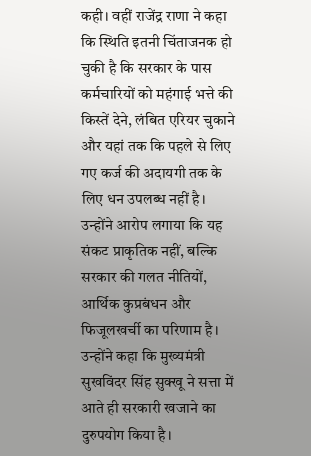कही। वहीं राजेंद्र राणा ने कहा कि स्थिति इतनी चिंताजनक हो चुकी है कि सरकार के पास कर्मचारियों को महंगाई भत्ते की किस्तें देने, लंबित एरियर चुकाने और यहां तक कि पहले से लिए गए कर्ज की अदायगी तक के लिए धन उपलब्ध नहीं है। उन्होंने आरोप लगाया कि यह संकट प्राकृतिक नहीं, बल्कि सरकार की गलत नीतियों, आर्थिक कुप्रबंधन और फिजूलखर्ची का परिणाम है। उन्होंने कहा कि मुख्यमंत्री सुखविंदर सिंह सुक्खू ने सत्ता में आते ही सरकारी खजाने का दुरुपयोग किया है।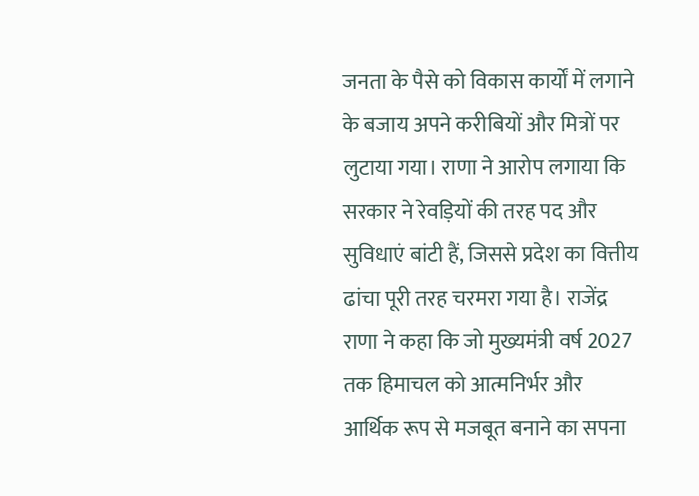जनता के पैसे को विकास कार्यों में लगाने के बजाय अपने करीबियों और मित्रों पर लुटाया गया। राणा ने आरोप लगाया कि सरकार ने रेवड़ियों की तरह पद और सुविधाएं बांटी हैं, जिससे प्रदेश का वित्तीय ढांचा पूरी तरह चरमरा गया है। राजेंद्र राणा ने कहा कि जो मुख्यमंत्री वर्ष 2027 तक हिमाचल को आत्मनिर्भर और आर्थिक रूप से मजबूत बनाने का सपना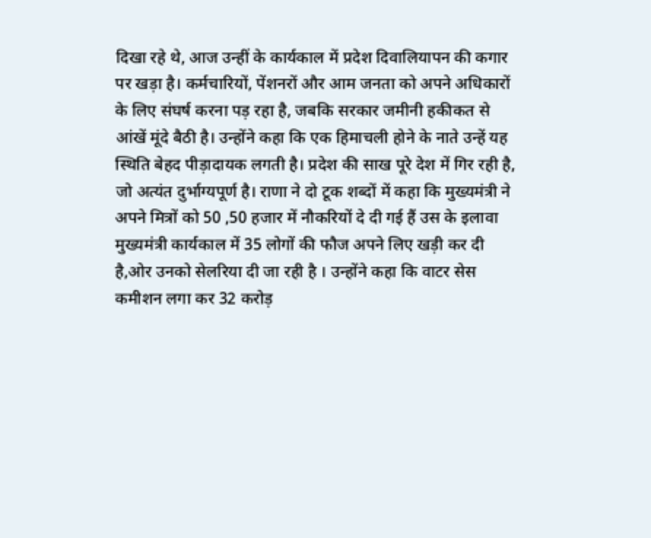दिखा रहे थे, आज उन्हीं के कार्यकाल में प्रदेश दिवालियापन की कगार पर खड़ा है। कर्मचारियों, पेंशनरों और आम जनता को अपने अधिकारों के लिए संघर्ष करना पड़ रहा है, जबकि सरकार जमीनी हकीकत से आंखें मूंदे बैठी है। उन्होंने कहा कि एक हिमाचली होने के नाते उन्हें यह स्थिति बेहद पीड़ादायक लगती है। प्रदेश की साख पूरे देश में गिर रही है, जो अत्यंत दुर्भाग्यपूर्ण है। राणा ने दो टूक शब्दों में कहा कि मुख्यमंत्री ने अपने मित्रों को 50 ,50 हजार में नौकरियों दे दी गई हैं उस के इलावा मुख्यमंत्री कार्यकाल में 35 लोगों की फौज अपने लिए खड़ी कर दी है,ओर उनको सेलरिया दी जा रही है । उन्होंने कहा कि वाटर सेस कमीशन लगा कर 32 करोड़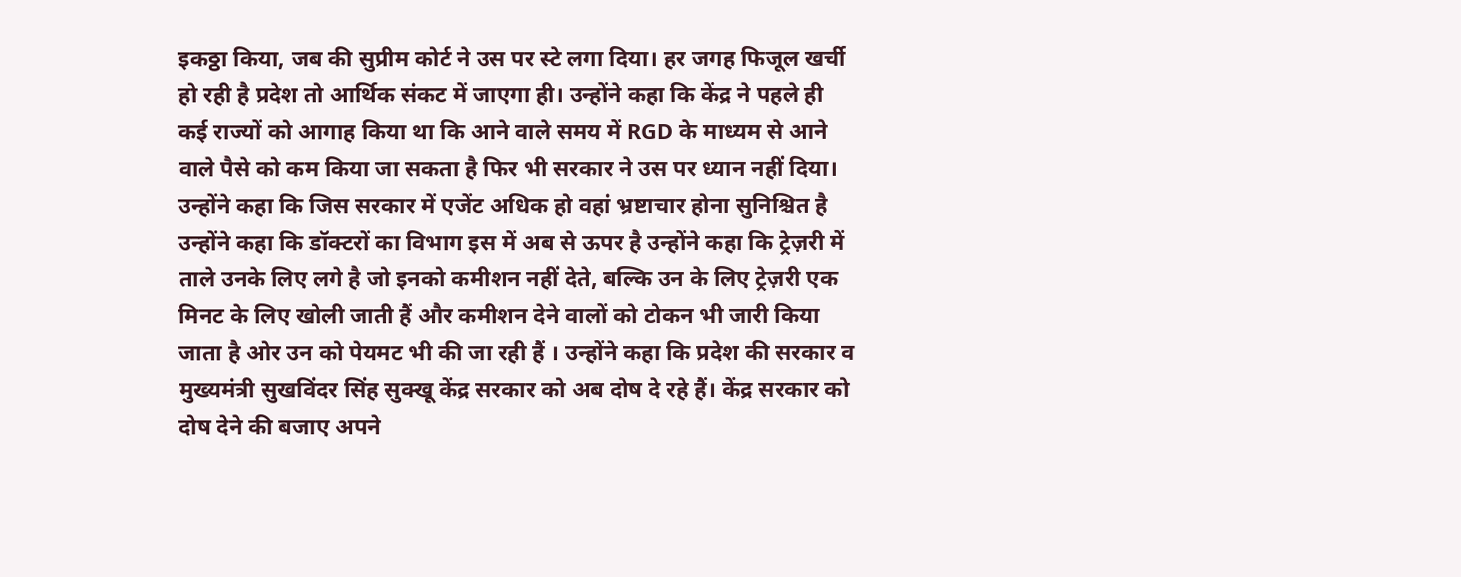इकठ्ठा किया, जब की सुप्रीम कोर्ट ने उस पर स्टे लगा दिया। हर जगह फिजूल खर्ची हो रही है प्रदेश तो आर्थिक संकट में जाएगा ही। उन्होंने कहा कि केंद्र ने पहले ही कई राज्यों को आगाह किया था कि आने वाले समय में RGD के माध्यम से आने वाले पैसे को कम किया जा सकता है फिर भी सरकार ने उस पर ध्यान नहीं दिया। उन्होंने कहा कि जिस सरकार में एजेंट अधिक हो वहां भ्रष्टाचार होना सुनिश्चित है उन्होंने कहा कि डॉक्टरों का विभाग इस में अब से ऊपर है उन्होंने कहा कि ट्रेज़री में ताले उनके लिए लगे है जो इनको कमीशन नहीं देते, बल्कि उन के लिए ट्रेज़री एक मिनट के लिए खोली जाती हैं और कमीशन देने वालों को टोकन भी जारी किया जाता है ओर उन को पेयमट भी की जा रही हैं । उन्होंने कहा कि प्रदेश की सरकार व मुख्यमंत्री सुखविंदर सिंह सुक्खू केंद्र सरकार को अब दोष दे रहे हैं। केंद्र सरकार को दोष देने की बजाए अपने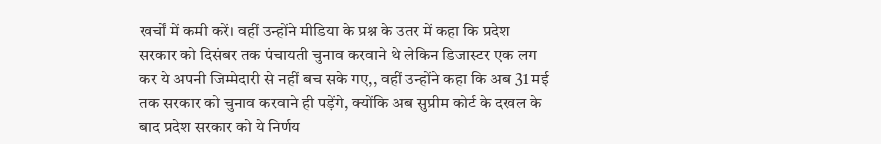खर्चों में कमी करें। वहीं उन्होंने मीडिया के प्रश्न के उतर में कहा कि प्रदेश सरकार को दिसंबर तक पंचायती चुनाव करवाने थे लेकिन डिजास्टर एक लग कर ये अपनी जिम्मेदारी से नहीं बच सके गए,, वहीं उन्होंने कहा कि अब 31 मई तक सरकार को चुनाव करवाने ही पड़ेंगे, क्योंकि अब सुप्रीम कोर्ट के दखल के बाद प्रदेश सरकार को ये निर्णय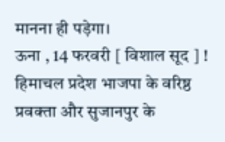मानना ही पड़ेगा।
ऊना , 14 फरवरी [ विशाल सूद ] ! हिमाचल प्रदेश भाजपा के वरिष्ठ प्रवक्ता और सुजानपुर के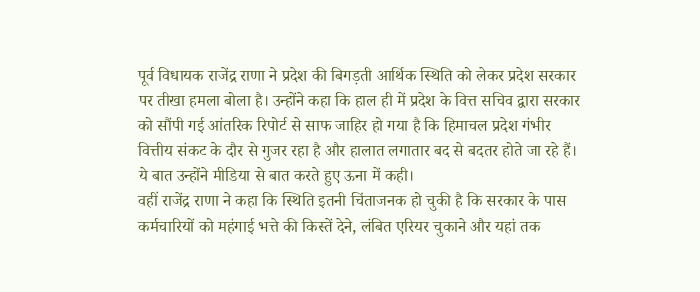पूर्व विधायक राजेंद्र राणा ने प्रदेश की बिगड़ती आर्थिक स्थिति को लेकर प्रदेश सरकार पर तीखा हमला बोला है। उन्होंने कहा कि हाल ही में प्रदेश के वित्त सचिव द्वारा सरकार को सौंपी गई आंतरिक रिपोर्ट से साफ जाहिर हो गया है कि हिमाचल प्रदेश गंभीर वित्तीय संकट के दौर से गुजर रहा है और हालात लगातार बद से बदतर होते जा रहे हैं। ये बात उन्होंने मीडिया से बात करते हुए ऊना में कही।
वहीं राजेंद्र राणा ने कहा कि स्थिति इतनी चिंताजनक हो चुकी है कि सरकार के पास कर्मचारियों को महंगाई भत्ते की किस्तें देने, लंबित एरियर चुकाने और यहां तक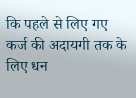कि पहले से लिए गए कर्ज की अदायगी तक के लिए धन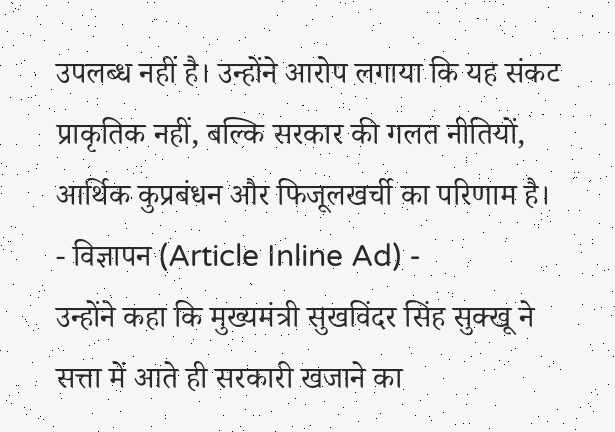उपलब्ध नहीं है। उन्होंने आरोप लगाया कि यह संकट प्राकृतिक नहीं, बल्कि सरकार की गलत नीतियों, आर्थिक कुप्रबंधन और फिजूलखर्ची का परिणाम है।
- विज्ञापन (Article Inline Ad) -
उन्होंने कहा कि मुख्यमंत्री सुखविंदर सिंह सुक्खू ने सत्ता में आते ही सरकारी खजाने का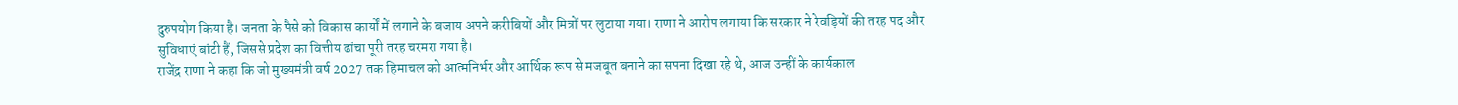दुरुपयोग किया है। जनता के पैसे को विकास कार्यों में लगाने के बजाय अपने करीबियों और मित्रों पर लुटाया गया। राणा ने आरोप लगाया कि सरकार ने रेवड़ियों की तरह पद और सुविधाएं बांटी हैं, जिससे प्रदेश का वित्तीय ढांचा पूरी तरह चरमरा गया है।
राजेंद्र राणा ने कहा कि जो मुख्यमंत्री वर्ष 2027 तक हिमाचल को आत्मनिर्भर और आर्थिक रूप से मजबूत बनाने का सपना दिखा रहे थे, आज उन्हीं के कार्यकाल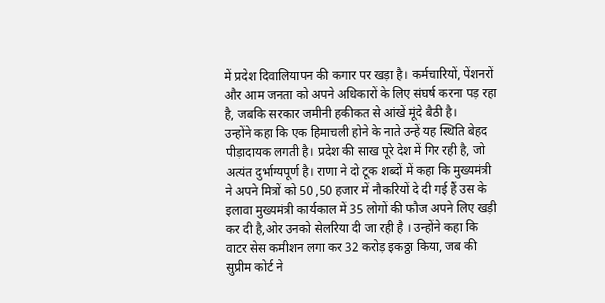में प्रदेश दिवालियापन की कगार पर खड़ा है। कर्मचारियों, पेंशनरों और आम जनता को अपने अधिकारों के लिए संघर्ष करना पड़ रहा है, जबकि सरकार जमीनी हकीकत से आंखें मूंदे बैठी है।
उन्होंने कहा कि एक हिमाचली होने के नाते उन्हें यह स्थिति बेहद पीड़ादायक लगती है। प्रदेश की साख पूरे देश में गिर रही है, जो अत्यंत दुर्भाग्यपूर्ण है। राणा ने दो टूक शब्दों में कहा कि मुख्यमंत्री ने अपने मित्रों को 50 ,50 हजार में नौकरियों दे दी गई हैं उस के इलावा मुख्यमंत्री कार्यकाल में 35 लोगों की फौज अपने लिए खड़ी कर दी है,ओर उनको सेलरिया दी जा रही है । उन्होंने कहा कि वाटर सेस कमीशन लगा कर 32 करोड़ इकठ्ठा किया, जब की सुप्रीम कोर्ट ने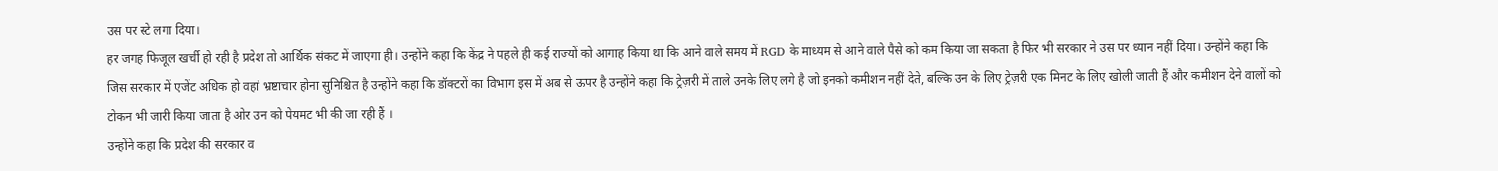उस पर स्टे लगा दिया।
हर जगह फिजूल खर्ची हो रही है प्रदेश तो आर्थिक संकट में जाएगा ही। उन्होंने कहा कि केंद्र ने पहले ही कई राज्यों को आगाह किया था कि आने वाले समय में RGD के माध्यम से आने वाले पैसे को कम किया जा सकता है फिर भी सरकार ने उस पर ध्यान नहीं दिया। उन्होंने कहा कि जिस सरकार में एजेंट अधिक हो वहां भ्रष्टाचार होना सुनिश्चित है उन्होंने कहा कि डॉक्टरों का विभाग इस में अब से ऊपर है उन्होंने कहा कि ट्रेज़री में ताले उनके लिए लगे है जो इनको कमीशन नहीं देते, बल्कि उन के लिए ट्रेज़री एक मिनट के लिए खोली जाती हैं और कमीशन देने वालों को टोकन भी जारी किया जाता है ओर उन को पेयमट भी की जा रही हैं ।
उन्होंने कहा कि प्रदेश की सरकार व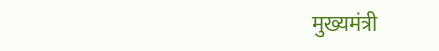मुख्यमंत्री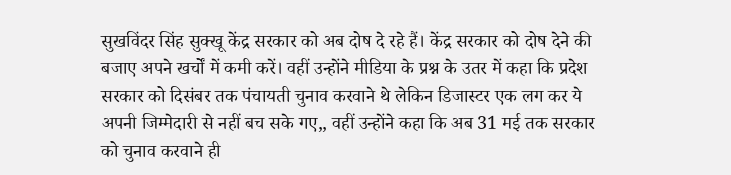सुखविंदर सिंह सुक्खू केंद्र सरकार को अब दोष दे रहे हैं। केंद्र सरकार को दोष देने की बजाए अपने खर्चों में कमी करें। वहीं उन्होंने मीडिया के प्रश्न के उतर में कहा कि प्रदेश सरकार को दिसंबर तक पंचायती चुनाव करवाने थे लेकिन डिजास्टर एक लग कर ये अपनी जिम्मेदारी से नहीं बच सके गए,, वहीं उन्होंने कहा कि अब 31 मई तक सरकार को चुनाव करवाने ही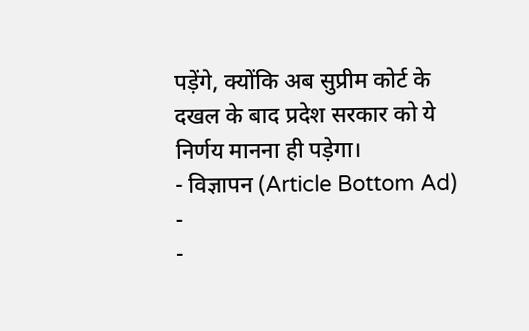पड़ेंगे, क्योंकि अब सुप्रीम कोर्ट के दखल के बाद प्रदेश सरकार को ये निर्णय मानना ही पड़ेगा।
- विज्ञापन (Article Bottom Ad) -
-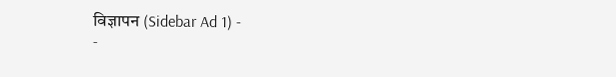विज्ञापन (Sidebar Ad 1) -
-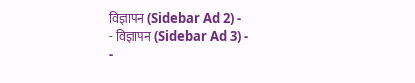विज्ञापन (Sidebar Ad 2) -
- विज्ञापन (Sidebar Ad 3) -
-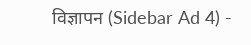विज्ञापन (Sidebar Ad 4) -